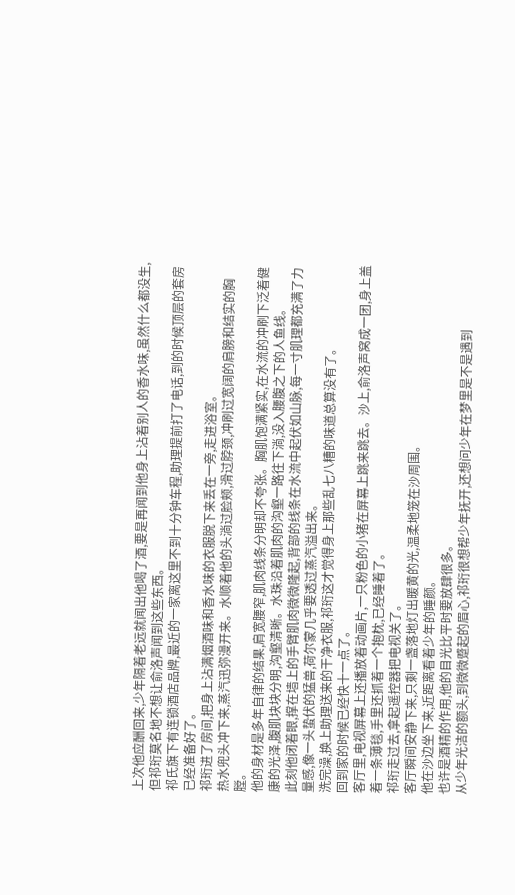上次他应酬回来,少年隔着老远就闻出他喝了酒,要是再闻到他身上沾着别人的香水味,虽然什么都没生,但祁珩莫名地不想让俞洛声闻到这些东西。
祁氏旗下有连锁酒店品牌,最近的一家离这里不到十分钟车程,助理提前打了电话,到的时候顶层的套房已经准备好了。
祁珩进了房间,把身上沾满烟酒味和香水味的衣服脱下来丢在一旁,走进浴室。
热水兜头冲下来,蒸汽迅弥漫开来。水顺着他的头淌过脸颊,滑过脖颈,冲刷过宽阔的肩膀和结实的胸膛。
他的身材是多年自律的结果,肩宽腰窄,肌肉线条分明却不夸张。胸肌饱满紧实,在水流的冲刷下泛着健康的光泽,腹肌块块分明,沟壑清晰。水珠沿着肌肉的沟壑一路往下淌,没入腰腹之下的人鱼线。
此刻他闭着眼,撑在墙上的手臂肌肉微微隆起,背部的线条在水流中起伏如山脉,每一寸肌理都充满了力量感,像一头蛰伏的猛兽,荷尔蒙几乎要透过蒸汽溢出来。
洗完澡,换上助理送来的干净衣服,祁珩这才觉得身上那些乱七八糟的味道总算没有了。
回到家的时候已经快十一点了。
客厅里,电视屏幕上还播放着动画片,一只粉色的小猪在屏幕上跳来跳去。沙上,俞洛声窝成一团,身上盖着一条薄毯,手里还抓着一个抱枕,已经睡着了。
祁珩走过去,拿起遥控器把电视关了。
客厅瞬间安静下来,只剩一盏落地灯出暖黄的光,温柔地笼在沙周围。
他在沙边坐下来,近距离看着少年的睡颜。
也许是酒精的作用,他的目光比平时要放肆很多。
从少年光洁的额头,到微微蹙起的眉心,祁珩很想帮少年抚开,还想问少年在梦里是不是遇到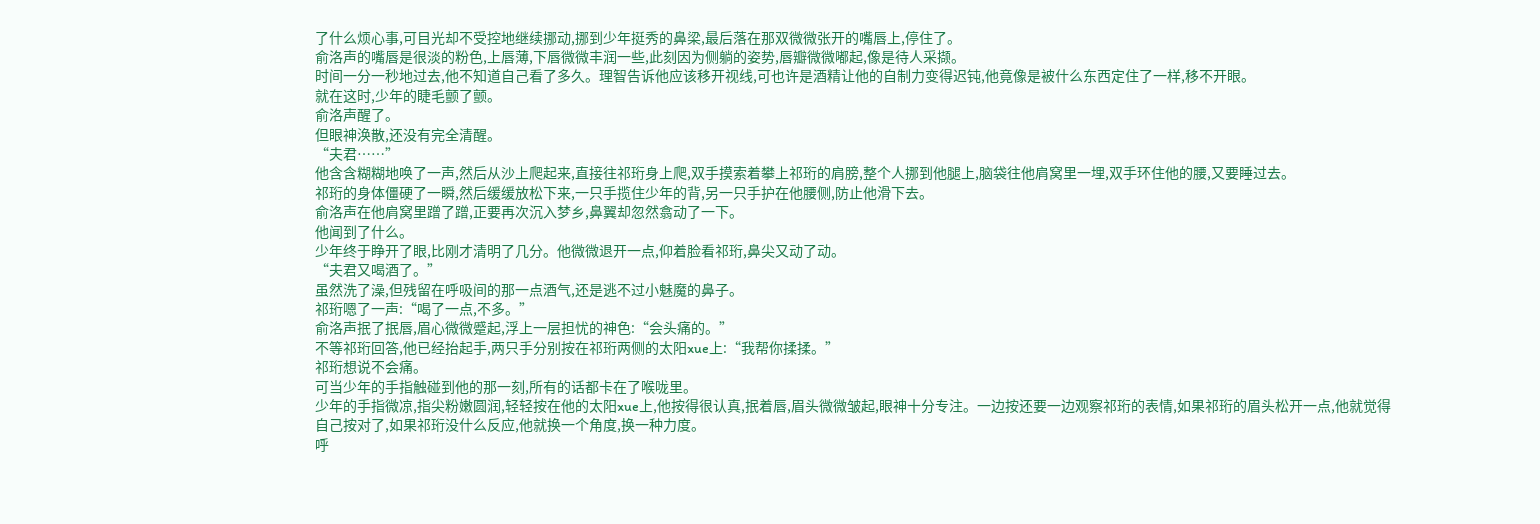了什么烦心事,可目光却不受控地继续挪动,挪到少年挺秀的鼻梁,最后落在那双微微张开的嘴唇上,停住了。
俞洛声的嘴唇是很淡的粉色,上唇薄,下唇微微丰润一些,此刻因为侧躺的姿势,唇瓣微微嘟起,像是待人采撷。
时间一分一秒地过去,他不知道自己看了多久。理智告诉他应该移开视线,可也许是酒精让他的自制力变得迟钝,他竟像是被什么东西定住了一样,移不开眼。
就在这时,少年的睫毛颤了颤。
俞洛声醒了。
但眼神涣散,还没有完全清醒。
“夫君……”
他含含糊糊地唤了一声,然后从沙上爬起来,直接往祁珩身上爬,双手摸索着攀上祁珩的肩膀,整个人挪到他腿上,脑袋往他肩窝里一埋,双手环住他的腰,又要睡过去。
祁珩的身体僵硬了一瞬,然后缓缓放松下来,一只手揽住少年的背,另一只手护在他腰侧,防止他滑下去。
俞洛声在他肩窝里蹭了蹭,正要再次沉入梦乡,鼻翼却忽然翕动了一下。
他闻到了什么。
少年终于睁开了眼,比刚才清明了几分。他微微退开一点,仰着脸看祁珩,鼻尖又动了动。
“夫君又喝酒了。”
虽然洗了澡,但残留在呼吸间的那一点酒气,还是逃不过小魅魔的鼻子。
祁珩嗯了一声:“喝了一点,不多。”
俞洛声抿了抿唇,眉心微微蹙起,浮上一层担忧的神色:“会头痛的。”
不等祁珩回答,他已经抬起手,两只手分别按在祁珩两侧的太阳xue上:“我帮你揉揉。”
祁珩想说不会痛。
可当少年的手指触碰到他的那一刻,所有的话都卡在了喉咙里。
少年的手指微凉,指尖粉嫩圆润,轻轻按在他的太阳xue上,他按得很认真,抿着唇,眉头微微皱起,眼神十分专注。一边按还要一边观察祁珩的表情,如果祁珩的眉头松开一点,他就觉得自己按对了,如果祁珩没什么反应,他就换一个角度,换一种力度。
呼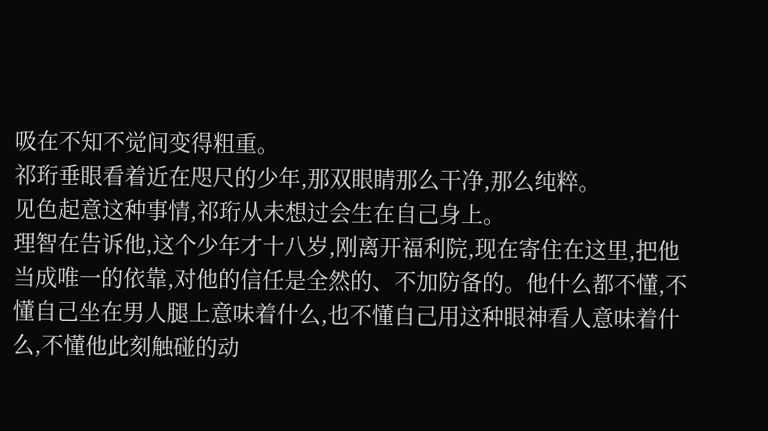吸在不知不觉间变得粗重。
祁珩垂眼看着近在咫尺的少年,那双眼睛那么干净,那么纯粹。
见色起意这种事情,祁珩从未想过会生在自己身上。
理智在告诉他,这个少年才十八岁,刚离开福利院,现在寄住在这里,把他当成唯一的依靠,对他的信任是全然的、不加防备的。他什么都不懂,不懂自己坐在男人腿上意味着什么,也不懂自己用这种眼神看人意味着什么,不懂他此刻触碰的动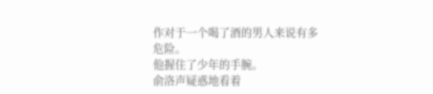作对于一个喝了酒的男人来说有多危险。
他握住了少年的手腕。
俞洛声疑惑地看着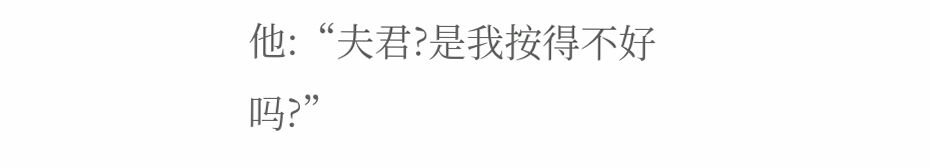他:“夫君?是我按得不好吗?”